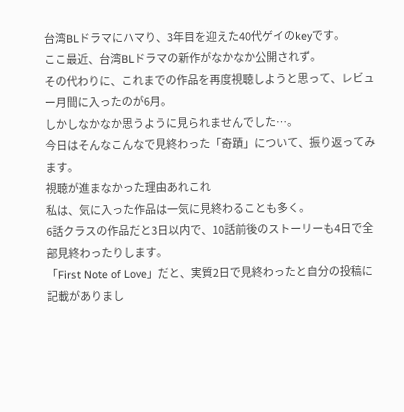台湾BLドラマにハマり、3年目を迎えた40代ゲイのkeyです。
ここ最近、台湾BLドラマの新作がなかなか公開されず。
その代わりに、これまでの作品を再度視聴しようと思って、レビュー月間に入ったのが6月。
しかしなかなか思うように見られませんでした…。
今日はそんなこんなで見終わった「奇蹟」について、振り返ってみます。
視聴が進まなかった理由あれこれ
私は、気に入った作品は一気に見終わることも多く。
6話クラスの作品だと3日以内で、10話前後のストーリーも4日で全部見終わったりします。
「First Note of Love」だと、実質2日で見終わったと自分の投稿に記載がありまし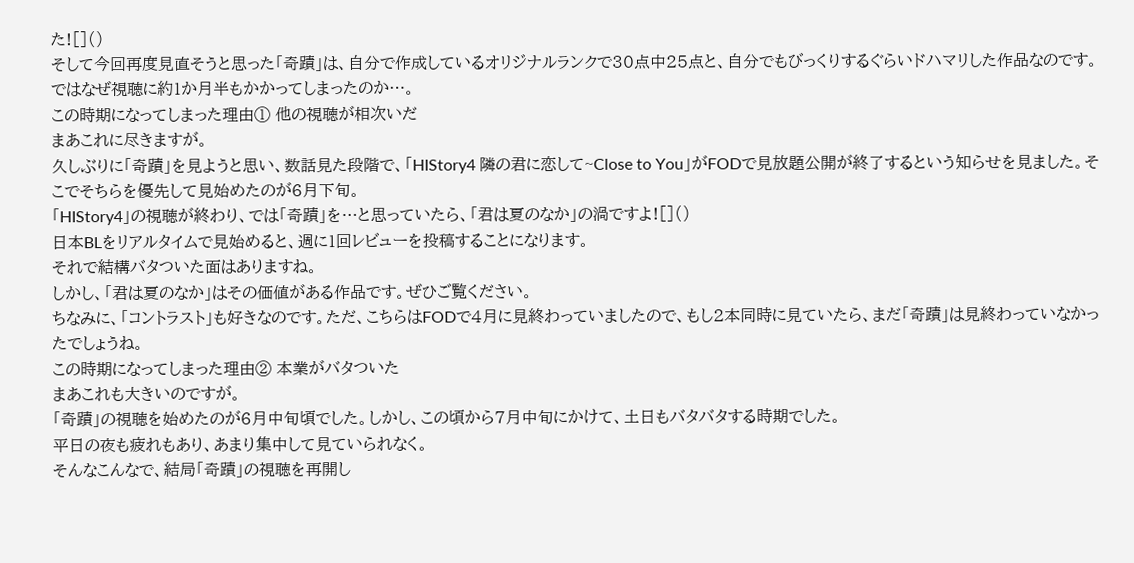た![]()
そして今回再度見直そうと思った「奇蹟」は、自分で作成しているオリジナルランクで30点中25点と、自分でもびっくりするぐらいドハマリした作品なのです。
ではなぜ視聴に約1か月半もかかってしまったのか…。
この時期になってしまった理由① 他の視聴が相次いだ
まあこれに尽きますが。
久しぶりに「奇蹟」を見ようと思い、数話見た段階で、「HIStory4 隣の君に恋して~Close to You」がFODで見放題公開が終了するという知らせを見ました。そこでそちらを優先して見始めたのが6月下旬。
「HIStory4」の視聴が終わり、では「奇蹟」を…と思っていたら、「君は夏のなか」の渦ですよ![]()
日本BLをリアルタイムで見始めると、週に1回レビューを投稿することになります。
それで結構バタついた面はありますね。
しかし、「君は夏のなか」はその価値がある作品です。ぜひご覧ください。
ちなみに、「コントラスト」も好きなのです。ただ、こちらはFODで4月に見終わっていましたので、もし2本同時に見ていたら、まだ「奇蹟」は見終わっていなかったでしょうね。
この時期になってしまった理由② 本業がバタついた
まあこれも大きいのですが。
「奇蹟」の視聴を始めたのが6月中旬頃でした。しかし、この頃から7月中旬にかけて、土日もバタバタする時期でした。
平日の夜も疲れもあり、あまり集中して見ていられなく。
そんなこんなで、結局「奇蹟」の視聴を再開し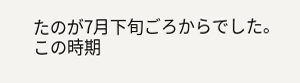たのが7月下旬ごろからでした。
この時期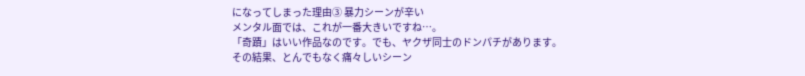になってしまった理由③ 暴力シーンが辛い
メンタル面では、これが一番大きいですね…。
「奇蹟」はいい作品なのです。でも、ヤクザ同士のドンパチがあります。
その結果、とんでもなく痛々しいシーン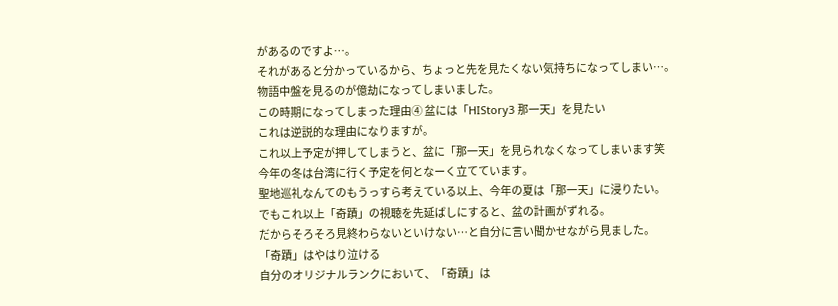があるのですよ…。
それがあると分かっているから、ちょっと先を見たくない気持ちになってしまい…。
物語中盤を見るのが億劫になってしまいました。
この時期になってしまった理由④ 盆には「HIStory3 那一天」を見たい
これは逆説的な理由になりますが。
これ以上予定が押してしまうと、盆に「那一天」を見られなくなってしまいます笑
今年の冬は台湾に行く予定を何となーく立てています。
聖地巡礼なんてのもうっすら考えている以上、今年の夏は「那一天」に浸りたい。
でもこれ以上「奇蹟」の視聴を先延ばしにすると、盆の計画がずれる。
だからそろそろ見終わらないといけない…と自分に言い聞かせながら見ました。
「奇蹟」はやはり泣ける
自分のオリジナルランクにおいて、「奇蹟」は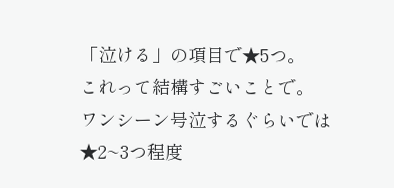「泣ける」の項目で★5つ。
これって結構すごいことで。
ワンシーン号泣するぐらいでは★2~3つ程度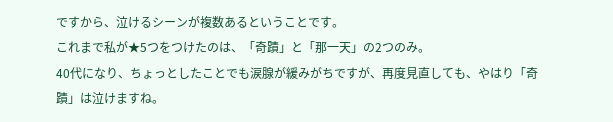ですから、泣けるシーンが複数あるということです。
これまで私が★5つをつけたのは、「奇蹟」と「那一天」の2つのみ。
40代になり、ちょっとしたことでも涙腺が緩みがちですが、再度見直しても、やはり「奇蹟」は泣けますね。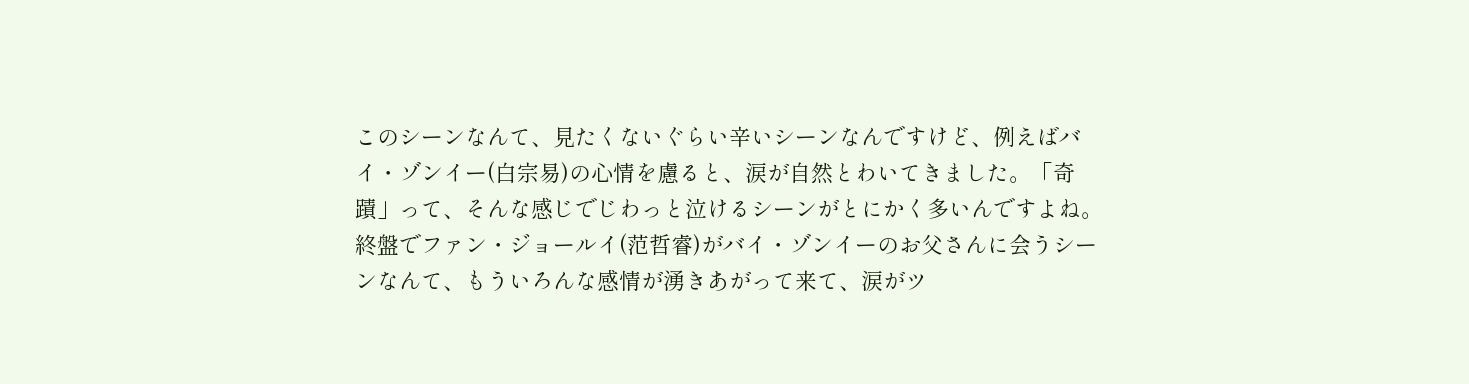このシーンなんて、見たくないぐらい辛いシーンなんですけど、例えばバイ・ゾンイー(白宗易)の心情を慮ると、涙が自然とわいてきました。「奇蹟」って、そんな感じでじわっと泣けるシーンがとにかく多いんですよね。
終盤でファン・ジョールイ(范哲睿)がバイ・ゾンイーのお父さんに会うシーンなんて、もういろんな感情が湧きあがって来て、涙がツ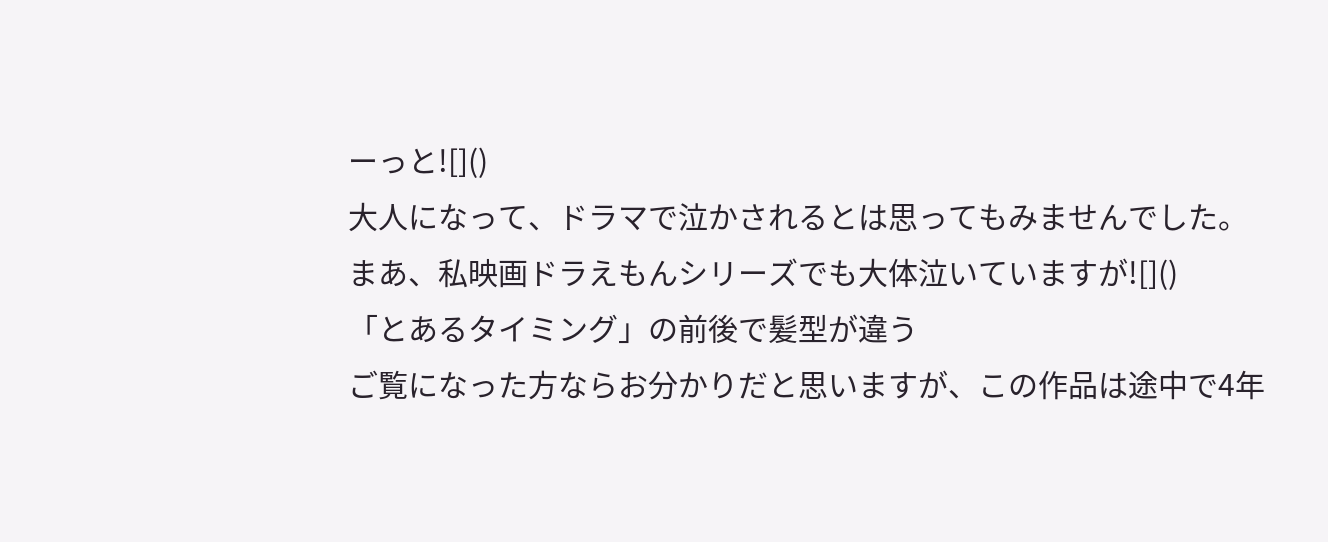ーっと![]()
大人になって、ドラマで泣かされるとは思ってもみませんでした。
まあ、私映画ドラえもんシリーズでも大体泣いていますが![]()
「とあるタイミング」の前後で髪型が違う
ご覧になった方ならお分かりだと思いますが、この作品は途中で4年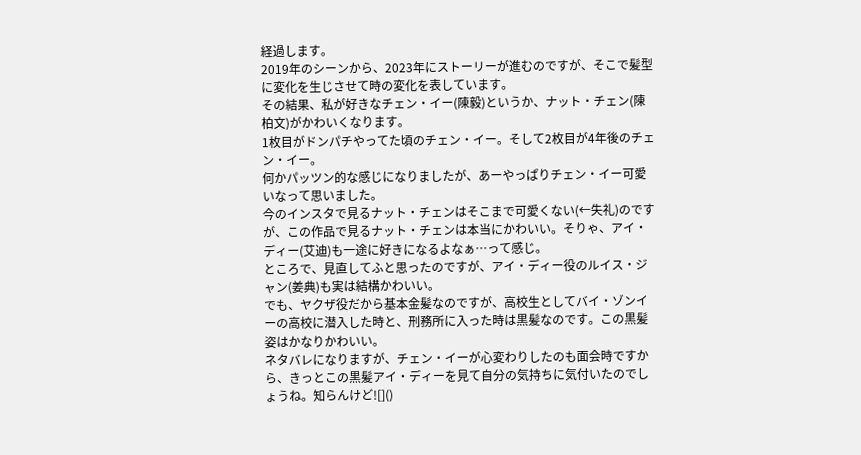経過します。
2019年のシーンから、2023年にストーリーが進むのですが、そこで髪型に変化を生じさせて時の変化を表しています。
その結果、私が好きなチェン・イー(陳毅)というか、ナット・チェン(陳柏文)がかわいくなります。
1枚目がドンパチやってた頃のチェン・イー。そして2枚目が4年後のチェン・イー。
何かパッツン的な感じになりましたが、あーやっぱりチェン・イー可愛いなって思いました。
今のインスタで見るナット・チェンはそこまで可愛くない(←失礼)のですが、この作品で見るナット・チェンは本当にかわいい。そりゃ、アイ・ディー(艾迪)も一途に好きになるよなぁ…って感じ。
ところで、見直してふと思ったのですが、アイ・ディー役のルイス・ジャン(姜典)も実は結構かわいい。
でも、ヤクザ役だから基本金髪なのですが、高校生としてバイ・ゾンイーの高校に潜入した時と、刑務所に入った時は黒髪なのです。この黒髪姿はかなりかわいい。
ネタバレになりますが、チェン・イーが心変わりしたのも面会時ですから、きっとこの黒髪アイ・ディーを見て自分の気持ちに気付いたのでしょうね。知らんけど![]()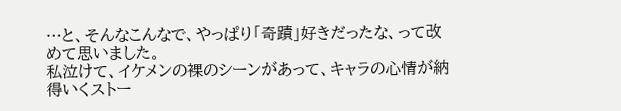…と、そんなこんなで、やっぱり「奇蹟」好きだったな、って改めて思いました。
私泣けて、イケメンの裸のシーンがあって、キャラの心情が納得いくストー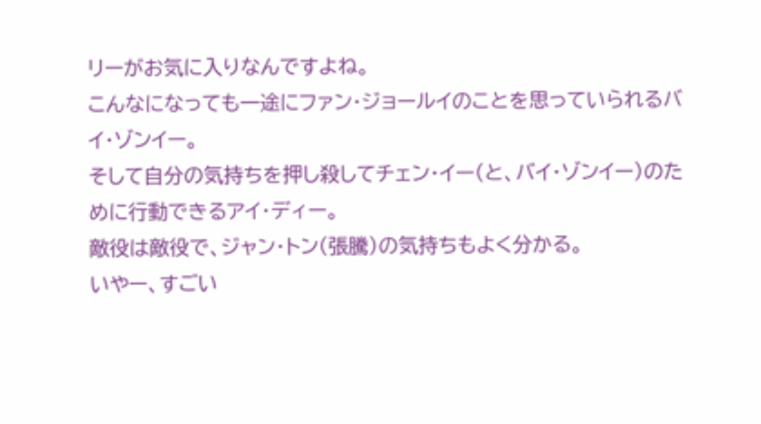リーがお気に入りなんですよね。
こんなになっても一途にファン・ジョールイのことを思っていられるバイ・ゾンイー。
そして自分の気持ちを押し殺してチェン・イー(と、バイ・ゾンイー)のために行動できるアイ・ディー。
敵役は敵役で、ジャン・トン(張騰)の気持ちもよく分かる。
いやー、すごい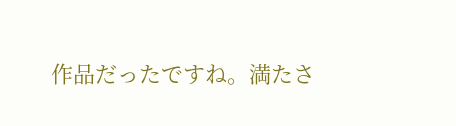作品だったですね。満たさ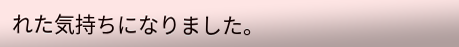れた気持ちになりました。